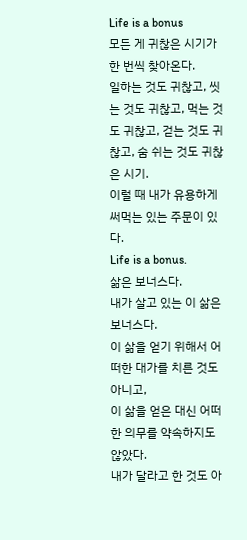Life is a bonus
모든 게 귀찮은 시기가 한 번씩 찾아온다.
일하는 것도 귀찮고, 씻는 것도 귀찮고, 먹는 것도 귀찮고, 걷는 것도 귀찮고, 숨 쉬는 것도 귀찮은 시기.
이럴 때 내가 유용하게 써먹는 있는 주문이 있다.
Life is a bonus.
삶은 보너스다.
내가 살고 있는 이 삶은 보너스다.
이 삶을 얻기 위해서 어떠한 대가를 치른 것도 아니고,
이 삶을 얻은 대신 어떠한 의무를 약속하지도 않았다.
내가 달라고 한 것도 아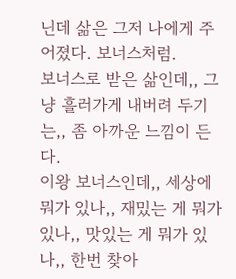닌데 삶은 그저 나에게 주어졌다. 보너스처럼.
보너스로 받은 삶인데,, 그냥 흘러가게 내버려 두기는,, 좀 아까운 느낌이 든다.
이왕 보너스인데,, 세상에 뭐가 있나,, 재밌는 게 뭐가 있나,, 맛있는 게 뭐가 있나,, 한번 찾아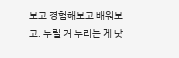보고 경험해보고 배워보고. 누릴 거 누리는 게 낫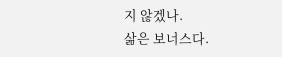지 않겠나.
삶은 보너스다.